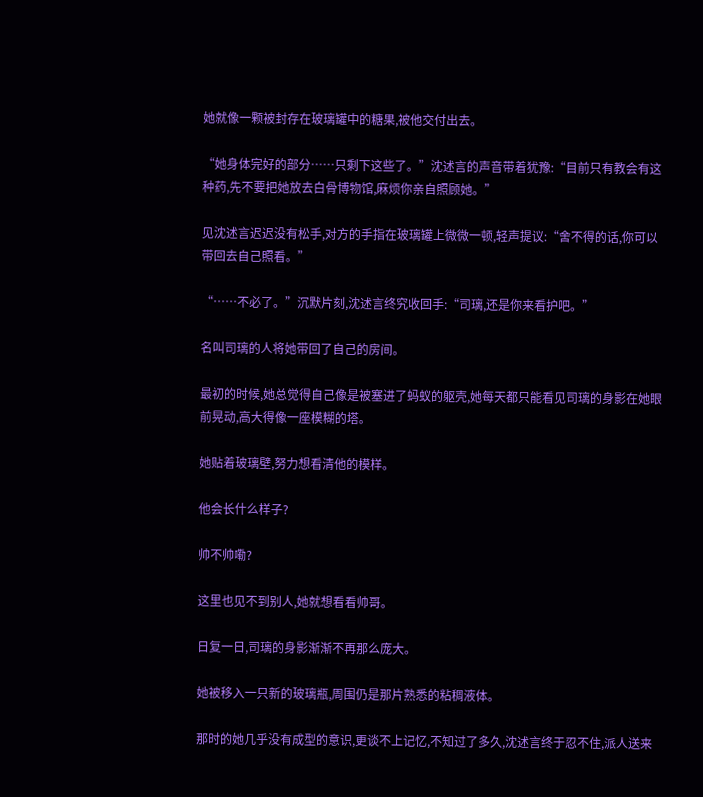她就像一颗被封存在玻璃罐中的糖果,被他交付出去。

“她身体完好的部分……只剩下这些了。”沈述言的声音带着犹豫:“目前只有教会有这种药,先不要把她放去白骨博物馆,麻烦你亲自照顾她。”

见沈述言迟迟没有松手,对方的手指在玻璃罐上微微一顿,轻声提议:“舍不得的话,你可以带回去自己照看。”

“……不必了。”沉默片刻,沈述言终究收回手:“司璃,还是你来看护吧。”

名叫司璃的人将她带回了自己的房间。

最初的时候,她总觉得自己像是被塞进了蚂蚁的躯壳,她每天都只能看见司璃的身影在她眼前晃动,高大得像一座模糊的塔。

她贴着玻璃壁,努力想看清他的模样。

他会长什么样子?

帅不帅嘞?

这里也见不到别人,她就想看看帅哥。

日复一日,司璃的身影渐渐不再那么庞大。

她被移入一只新的玻璃瓶,周围仍是那片熟悉的粘稠液体。

那时的她几乎没有成型的意识,更谈不上记忆,不知过了多久,沈述言终于忍不住,派人送来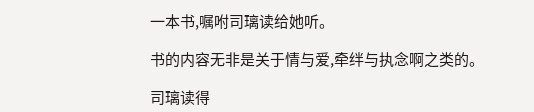一本书,嘱咐司璃读给她听。

书的内容无非是关于情与爱,牵绊与执念啊之类的。

司璃读得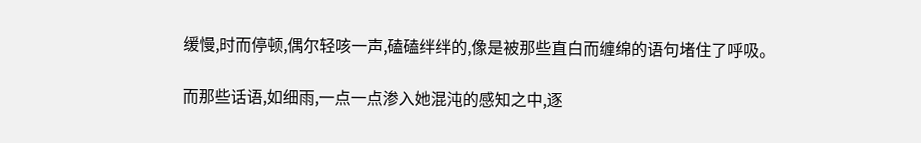缓慢,时而停顿,偶尔轻咳一声,磕磕绊绊的,像是被那些直白而缠绵的语句堵住了呼吸。

而那些话语,如细雨,一点一点渗入她混沌的感知之中,逐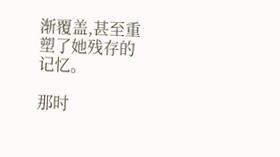渐覆盖,甚至重塑了她残存的记忆。

那时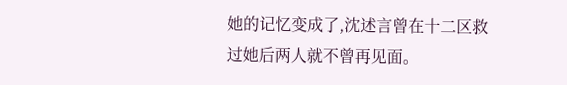她的记忆变成了,沈述言曾在十二区救过她后两人就不曾再见面。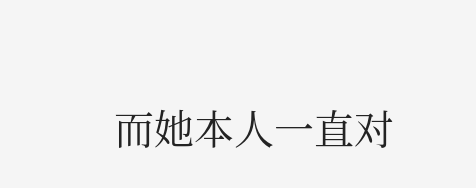而她本人一直对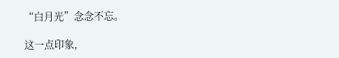“白月光”念念不忘。

这一点印象,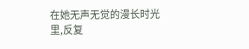在她无声无觉的漫长时光里,反复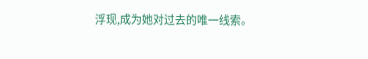浮现,成为她对过去的唯一线索。